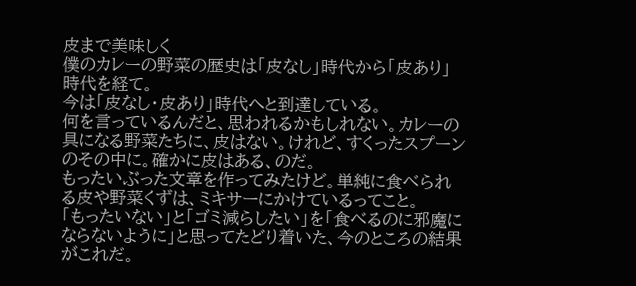皮まで美味しく
僕のカレーの野菜の歴史は「皮なし」時代から「皮あり」時代を経て。
今は「皮なし・皮あり」時代へと到達している。
何を言っているんだと、思われるかもしれない。カレーの具になる野菜たちに、皮はない。けれど、すくったスプーンのその中に。確かに皮はある、のだ。
もったいぶった文章を作ってみたけど。単純に食べられる皮や野菜くずは、ミキサーにかけているってこと。
「もったいない」と「ゴミ減らしたい」を「食べるのに邪魔にならないように」と思ってたどり着いた、今のところの結果がこれだ。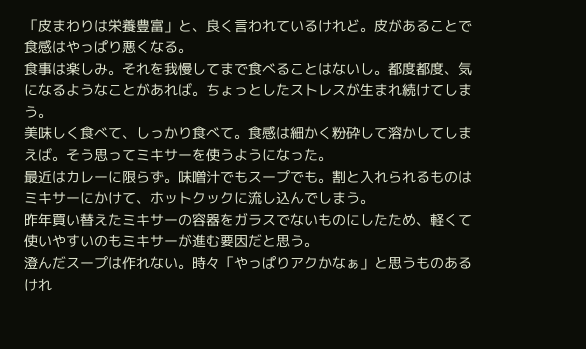「皮まわりは栄養豊富」と、良く言われているけれど。皮があることで食感はやっぱり悪くなる。
食事は楽しみ。それを我慢してまで食べることはないし。都度都度、気になるようなことがあれば。ちょっとしたストレスが生まれ続けてしまう。
美味しく食べて、しっかり食べて。食感は細かく粉砕して溶かしてしまえば。そう思ってミキサーを使うようになった。
最近はカレーに限らず。味噌汁でもスープでも。割と入れられるものはミキサーにかけて、ホットクックに流し込んでしまう。
昨年買い替えたミキサーの容器をガラスでないものにしたため、軽くて使いやすいのもミキサーが進む要因だと思う。
澄んだスープは作れない。時々「やっぱりアクかなぁ」と思うものあるけれ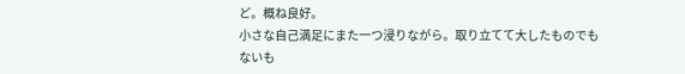ど。概ね良好。
小さな自己満足にまた一つ浸りながら。取り立てて大したものでもないも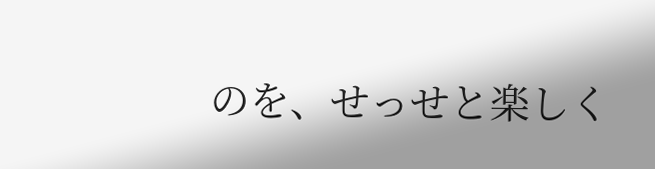のを、せっせと楽しく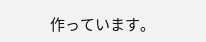作っています。